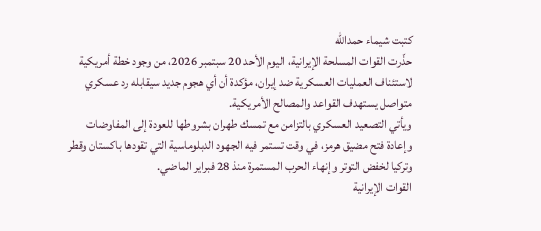كتبت شيماء حمدالله
حذّرت القوات المسلحة الإيرانية، اليوم الأحد 20 سبتمبر 2026، من وجود خطة أمريكية لاستئناف العمليات العسكرية ضد إيران، مؤكدة أن أي هجوم جديد سيقابله رد عسكري متواصل يستهدف القواعد والمصالح الأمريكية.
ويأتي التصعيد العسكري بالتزامن مع تمسك طهران بشروطها للعودة إلى المفاوضات وإعادة فتح مضيق هرمز، في وقت تستمر فيه الجهود الدبلوماسية التي تقودها باكستان وقطر وتركيا لخفض التوتر وإنهاء الحرب المستمرة منذ 28 فبراير الماضي.
القوات الإيرانية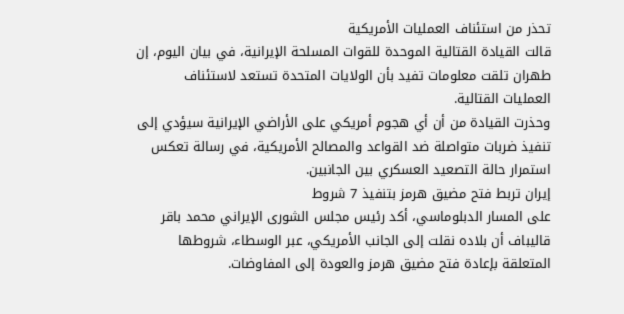تحذر من استئناف العمليات الأمريكية
قالت القيادة القتالية الموحدة للقوات المسلحة الإيرانية، في بيان اليوم، إن طهران تلقت معلومات تفيد بأن الولايات المتحدة تستعد لاستئناف العمليات القتالية.
وحذرت القيادة من أن أي هجوم أمريكي على الأراضي الإيرانية سيؤدي إلى تنفيذ ضربات متواصلة ضد القواعد والمصالح الأمريكية، في رسالة تعكس استمرار حالة التصعيد العسكري بين الجانبين.
إيران تربط فتح مضيق هرمز بتنفيذ 7 شروط
على المسار الدبلوماسي، أكد رئيس مجلس الشورى الإيراني محمد باقر قاليباف أن بلاده نقلت إلى الجانب الأمريكي، عبر الوسطاء، شروطها المتعلقة بإعادة فتح مضيق هرمز والعودة إلى المفاوضات.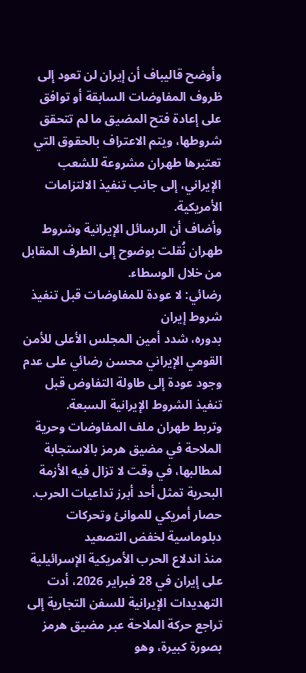وأوضح قاليباف أن إيران لن تعود إلى ظروف المفاوضات السابقة أو توافق على إعادة فتح المضيق ما لم تتحقق شروطها، ويتم الاعتراف بالحقوق التي تعتبرها طهران مشروعة للشعب الإيراني، إلى جانب تنفيذ الالتزامات الأمريكية.
وأضاف أن الرسائل الإيرانية وشروط طهران نُقلت بوضوح إلى الطرف المقابل من خلال الوسطاء.
رضائي: لا عودة للمفاوضات قبل تنفيذ شروط إيران
بدوره، شدد أمين المجلس الأعلى للأمن القومي الإيراني محسن رضائي على عدم وجود عودة إلى طاولة التفاوض قبل تنفيذ الشروط الإيرانية السبعة.
وتربط طهران ملف المفاوضات وحرية الملاحة في مضيق هرمز بالاستجابة لمطالبها، في وقت لا تزال فيه الأزمة البحرية تمثل أحد أبرز تداعيات الحرب.
حصار أمريكي للموانئ وتحركات دبلوماسية لخفض التصعيد
منذ اندلاع الحرب الأمريكية الإسرائيلية على إيران في 28 فبراير 2026، أدت التهديدات الإيرانية للسفن التجارية إلى تراجع حركة الملاحة عبر مضيق هرمز بصورة كبيرة، وهو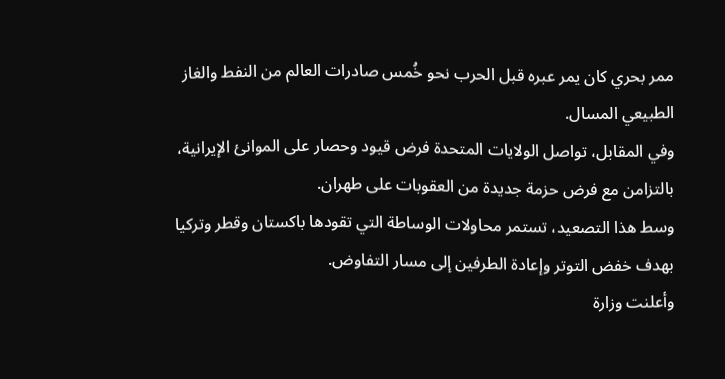ممر بحري كان يمر عبره قبل الحرب نحو خُمس صادرات العالم من النفط والغاز الطبيعي المسال.
وفي المقابل، تواصل الولايات المتحدة فرض قيود وحصار على الموانئ الإيرانية، بالتزامن مع فرض حزمة جديدة من العقوبات على طهران.
وسط هذا التصعيد، تستمر محاولات الوساطة التي تقودها باكستان وقطر وتركيا بهدف خفض التوتر وإعادة الطرفين إلى مسار التفاوض.
وأعلنت وزارة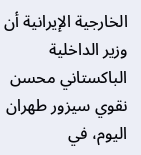الخارجية الإيرانية أن وزير الداخلية الباكستاني محسن نقوي سيزور طهران اليوم، في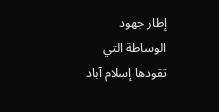إطار جهود الوساطة التي تقودها إسلام آباد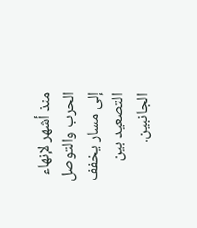منذ أشهر لإنهاء الحرب والتوصل إلى مسار يخفف التصعيد بين الجانبين.